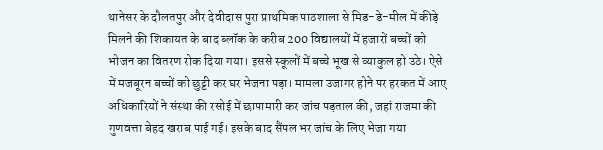थानेसर के दौलतपुर और देवीदास पुरा प्राथमिक पाठशाला से मिड-डे-मील में कीड़े मिलने की शिकायत के बाद ब्लॉक के करीब 200 विद्यालयों में हजारों बच्चों को भोजन का वितरण रोक दिया गया। इससे स्कूलों में बच्चे भूख से व्याकुल हो उठे। ऐसे में मजबूरन बच्चों को छुट्टी कर घर भेजना पड़ा। मामला उजागर होने पर हरकत में आए अधिकारियों ने संस्था की रसोई में छापामारी कर जांच पड़ताल की, जहां राजमा की गुणवत्ता बेहद खराब पाई गई। इसके बाद सैंपल भर जांच के लिए भेजा गया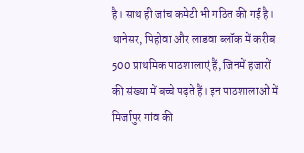है। साथ ही जांच कमेटी भी गठित की गई है।
थानेसर, पिहोवा और लाडवा ब्लॉक में करीब 500 प्राथमिक पाठशालाएं हैं, जिनमें हजारों की संख्या में बच्चे पढ़ते हैं। इन पाठशालाओं में मिर्जापुर गांव की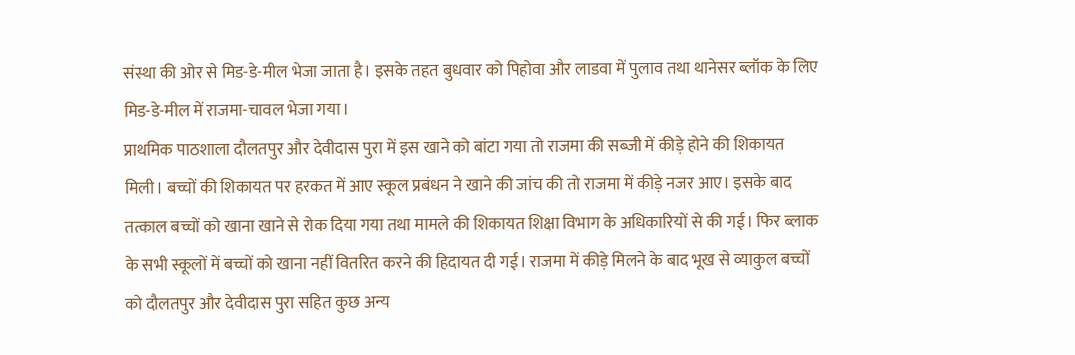संस्था की ओर से मिड-डे-मील भेजा जाता है। इसके तहत बुधवार को पिहोवा और लाडवा में पुलाव तथा थानेसर ब्लॉक के लिए मिड-डे-मील में राजमा-चावल भेजा गया।
प्राथमिक पाठशाला दौलतपुर और देवीदास पुरा में इस खाने को बांटा गया तो राजमा की सब्जी में कीड़े होने की शिकायत मिली। बच्चों की शिकायत पर हरकत में आए स्कूल प्रबंधन ने खाने की जांच की तो राजमा में कीड़े नजर आए। इसके बाद तत्काल बच्चों को खाना खाने से रोक दिया गया तथा मामले की शिकायत शिक्षा विभाग के अधिकारियों से की गई। फिर ब्लाक के सभी स्कूलों में बच्चों को खाना नहीं वितरित करने की हिदायत दी गई। राजमा में कीड़े मिलने के बाद भूख से व्याकुल बच्चों को दौलतपुर और देवीदास पुरा सहित कुछ अन्य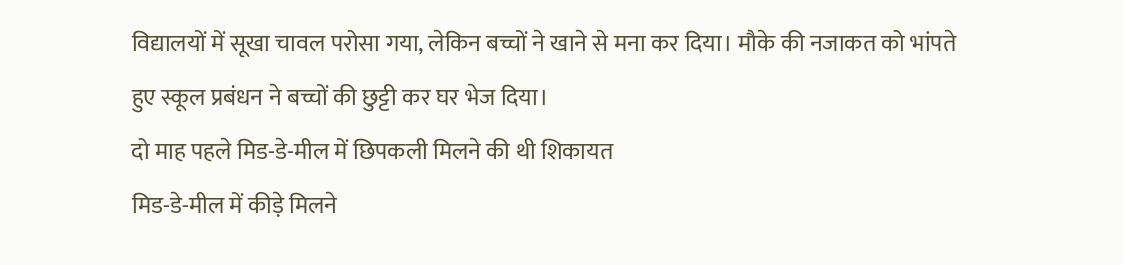विद्यालयों में सूखा चावल परोसा गया, लेकिन बच्चों ने खाने से मना कर दिया। मौके की नजाकत को भांपते हुए स्कूल प्रबंधन ने बच्चों की छुट्टी कर घर भेज दिया।
दो माह पहले मिड-डे-मील में छिपकली मिलने की थी शिकायत
मिड-डे-मील में कीड़े मिलने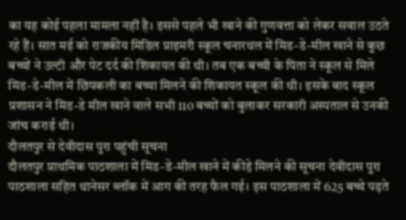का यह कोई पहला मामला नहीं है। इससे पहले भी खाने की गुणवत्ता को लेकर सवाल उठते रहे हैं। सात मई को राजकीय मिडिल प्राइमरी स्कूल चनारथल में मिड-डे-मील खाने से कुछ बच्चों ने उल्टी और पेट दर्द की शिकायत की थी। तब एक बच्ची के पिता ने स्कूल से मिले मिड-डे-मील में छिपकली का बच्चा मिलने की शिकायत स्कूल की थी। इसके बाद स्कूल प्रशासन ने मिड-डे मील खाने वाले सभी 110 बच्चों को बुलाकर सरकारी अस्पताल से उनकी जांच कराई थी।
दौलतपुर से देवीदास पुरा पहुंची सूचना
दौलतपुर प्राथमिक पाठशाला में मिड-डे-मील खाने में कीड़े मिलने की सूचना देवीदास पुरा पाठशाला सहित थानेसर ब्लॉक में आग की तरह फैल गई। इस पाठशाला में 625 बच्चे पढ़ते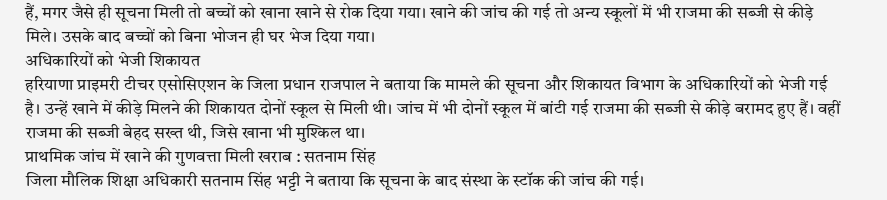हैं, मगर जैसे ही सूचना मिली तो बच्चों को खाना खाने से रोक दिया गया। खाने की जांच की गई तो अन्य स्कूलों में भी राजमा की सब्जी से कीड़े मिले। उसके बाद बच्चों को बिना भोजन ही घर भेज दिया गया।
अधिकारियों को भेजी शिकायत
हरियाणा प्राइमरी टीचर एसोसिएशन के जिला प्रधान राजपाल ने बताया कि मामले की सूचना और शिकायत विभाग के अधिकारियों को भेजी गई है। उन्हें खाने में कीड़े मिलने की शिकायत दोनों स्कूल से मिली थी। जांच में भी दोनों स्कूल में बांटी गई राजमा की सब्जी से कीड़े बरामद हुए हैं। वहीं राजमा की सब्जी बेहद सख्त थी, जिसे खाना भी मुश्किल था।
प्राथमिक जांच में खाने की गुणवत्ता मिली खराब : सतनाम सिंह
जिला मौलिक शिक्षा अधिकारी सतनाम सिंह भट्टी ने बताया कि सूचना के बाद संस्था के स्टॉक की जांच की गई।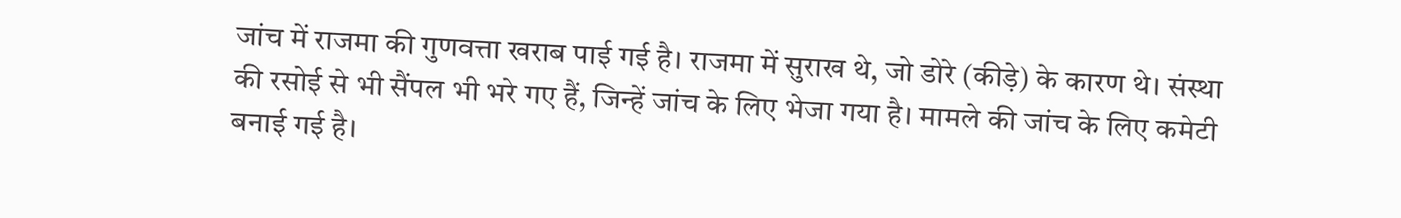जांच में राजमा की गुणवत्ता खराब पाई गई है। राजमा में सुराख थे, जो डोरे (कीड़े) के कारण थे। संस्था की रसोई से भी सैंपल भी भरे गए हैं, जिन्हें जांच के लिए भेजा गया है। मामले की जांच के लिए कमेटी बनाई गई है।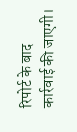रिपोर्ट के बाद कार्रवाई की जाएगी।